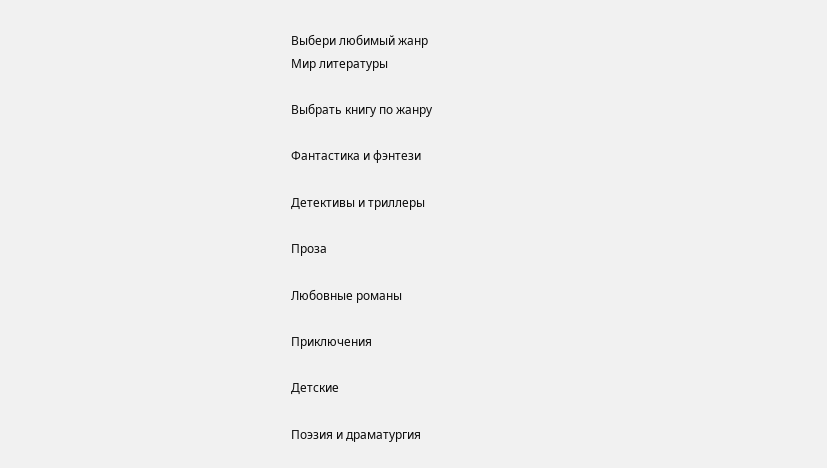Выбери любимый жанр
Мир литературы

Выбрать книгу по жанру

Фантастика и фэнтези

Детективы и триллеры

Проза

Любовные романы

Приключения

Детские

Поэзия и драматургия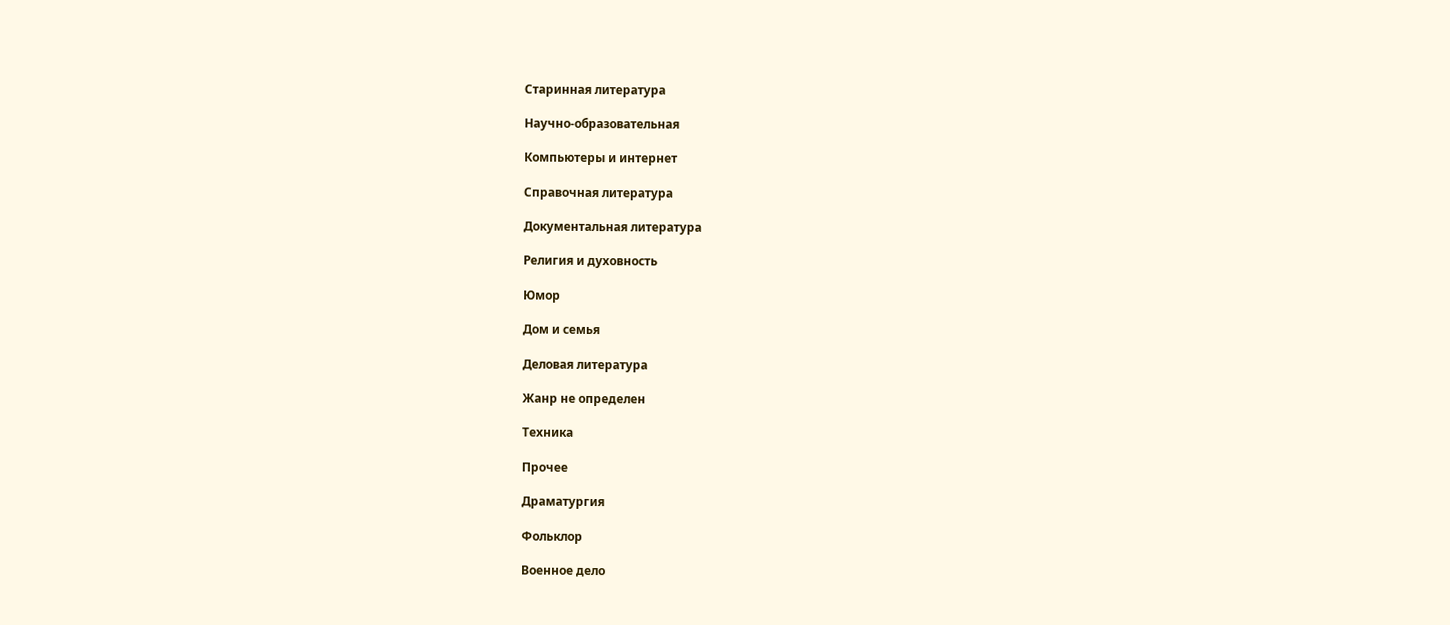Старинная литература

Научно-образовательная

Компьютеры и интернет

Справочная литература

Документальная литература

Религия и духовность

Юмор

Дом и семья

Деловая литература

Жанр не определен

Техника

Прочее

Драматургия

Фольклор

Военное дело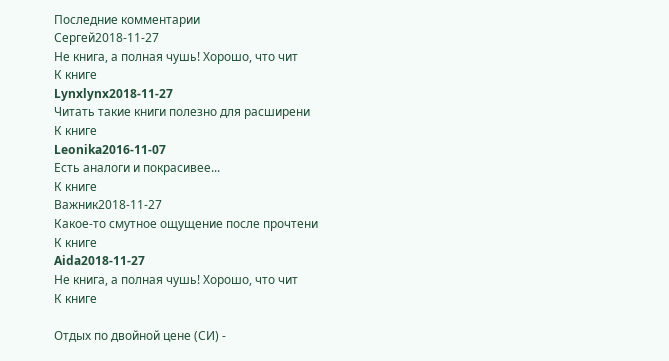Последние комментарии
Сергей2018-11-27
Не книга, а полная чушь! Хорошо, что чит
К книге
Lynxlynx2018-11-27
Читать такие книги полезно для расширени
К книге
Leonika2016-11-07
Есть аналоги и покрасивее...
К книге
Важник2018-11-27
Какое-то смутное ощущение после прочтени
К книге
Aida2018-11-27
Не книга, а полная чушь! Хорошо, что чит
К книге

Отдых по двойной цене (СИ) -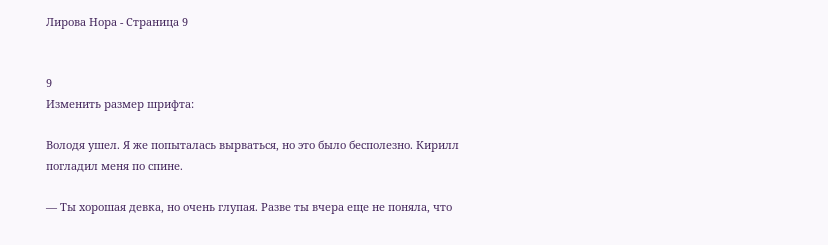Лирова Нора - Страница 9


9
Изменить размер шрифта:

Володя ушел. Я же попыталась вырваться, но это было бесполезно. Кирилл погладил меня по спине.

— Ты хорошая девка, но очень глупая. Разве ты вчера еще не поняла, что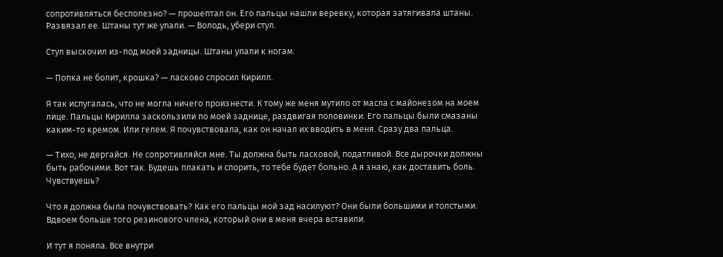сопротивляться бесполезно? — прошептал он. Его пальцы нашли веревку, которая затягивала штаны. Развязал ее. Штаны тут же упали. — Володь, убери стул.

Стул выскочил из-под моей задницы. Штаны упали к ногам.

— Попка не болит, крошка? — ласково спросил Кирилл.

Я так испугалась, что не могла ничего произнести. К тому же меня мутило от масла с майонезом на моем лице. Пальцы Кирилла заскользили по моей заднице, раздвигая половинки. Его пальцы были смазаны каким-то кремом. Или гелем. Я почувствовала, как он начал их вводить в меня. Сразу два пальца.

— Тихо, не дергайся. Не сопротивляйся мне. Ты должна быть ласковой, податливой. Все дырочки должны быть рабочими. Вот так. Будешь плакать и спорить, то тебе будет больно. А я знаю, как доставить боль. Чувствуешь?

Что я должна была почувствовать? Как его пальцы мой зад насилуют? Они были большими и толстыми. Вдвоем больше того резинового члена, который они в меня вчера вставили.

И тут я поняла. Все внутри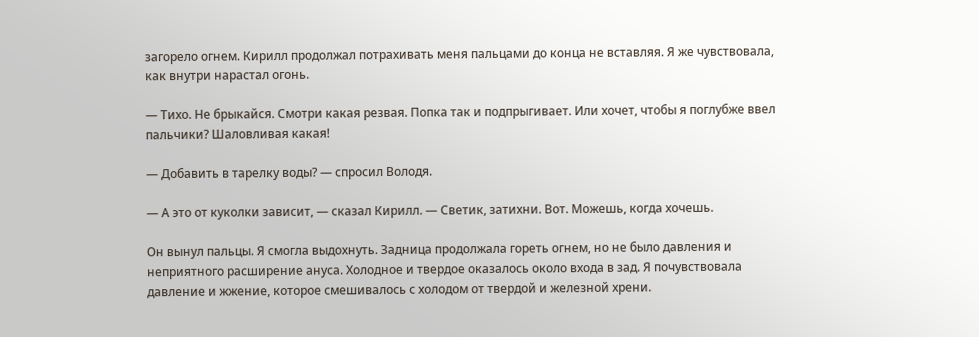загорело огнем. Кирилл продолжал потрахивать меня пальцами до конца не вставляя. Я же чувствовала, как внутри нарастал огонь.

— Тихо. Не брыкайся. Смотри какая резвая. Попка так и подпрыгивает. Или хочет, чтобы я поглубже ввел пальчики? Шаловливая какая!

— Добавить в тарелку воды? — спросил Володя.

— А это от куколки зависит, — сказал Кирилл. — Светик, затихни. Вот. Можешь, когда хочешь.

Он вынул пальцы. Я смогла выдохнуть. Задница продолжала гореть огнем, но не было давления и неприятного расширение ануса. Холодное и твердое оказалось около входа в зад. Я почувствовала давление и жжение, которое смешивалось с холодом от твердой и железной хрени.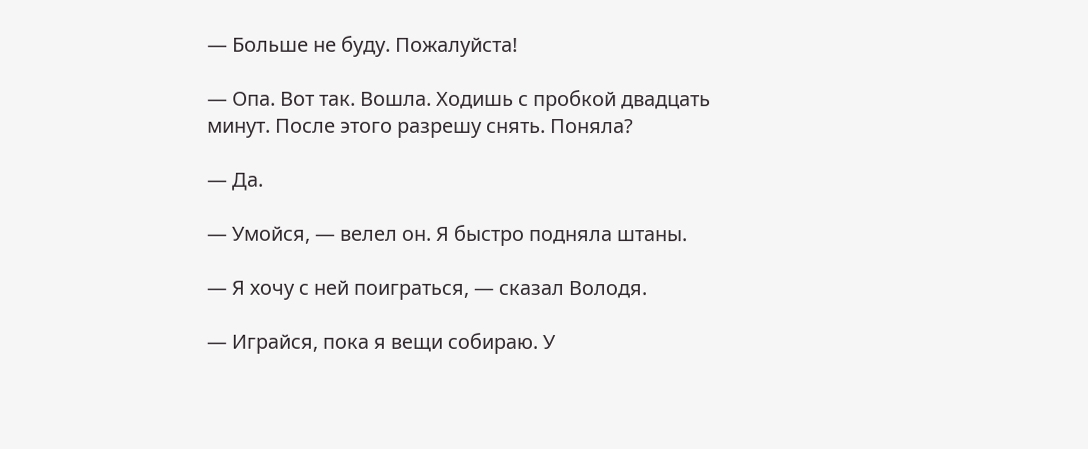— Больше не буду. Пожалуйста!

— Опа. Вот так. Вошла. Ходишь с пробкой двадцать минут. После этого разрешу снять. Поняла?

— Да.

— Умойся, — велел он. Я быстро подняла штаны.

— Я хочу с ней поиграться, — сказал Володя.

— Играйся, пока я вещи собираю. У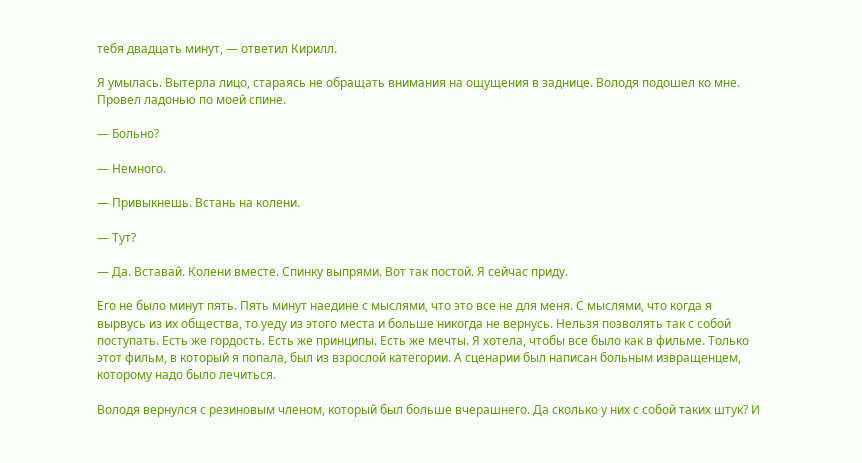тебя двадцать минут, — ответил Кирилл.

Я умылась. Вытерла лицо, стараясь не обращать внимания на ощущения в заднице. Володя подошел ко мне. Провел ладонью по моей спине.

— Больно?

— Немного.

— Привыкнешь. Встань на колени.

— Тут?

— Да. Вставай. Колени вместе. Спинку выпрями. Вот так постой. Я сейчас приду.

Его не было минут пять. Пять минут наедине с мыслями, что это все не для меня. С мыслями, что когда я вырвусь из их общества, то уеду из этого места и больше никогда не вернусь. Нельзя позволять так с собой поступать. Есть же гордость. Есть же принципы. Есть же мечты. Я хотела, чтобы все было как в фильме. Только этот фильм, в который я попала, был из взрослой категории. А сценарии был написан больным извращенцем, которому надо было лечиться.

Володя вернулся с резиновым членом, который был больше вчерашнего. Да сколько у них с собой таких штук? И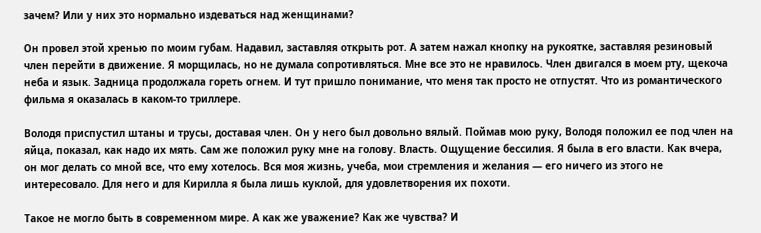зачем? Или у них это нормально издеваться над женщинами?

Он провел этой хренью по моим губам. Надавил, заставляя открыть рот. А затем нажал кнопку на рукоятке, заставляя резиновый член перейти в движение. Я морщилась, но не думала сопротивляться. Мне все это не нравилось. Член двигался в моем рту, щекоча неба и язык. Задница продолжала гореть огнем. И тут пришло понимание, что меня так просто не отпустят. Что из романтического фильма я оказалась в каком-то триллере.

Володя приспустил штаны и трусы, доставая член. Он у него был довольно вялый. Поймав мою руку, Володя положил ее под член на яйца, показал, как надо их мять. Сам же положил руку мне на голову. Власть. Ощущение бессилия. Я была в его власти. Как вчера, он мог делать со мной все, что ему хотелось. Вся моя жизнь, учеба, мои стремления и желания — его ничего из этого не интересовало. Для него и для Кирилла я была лишь куклой, для удовлетворения их похоти.

Такое не могло быть в современном мире. А как же уважение? Как же чувства? И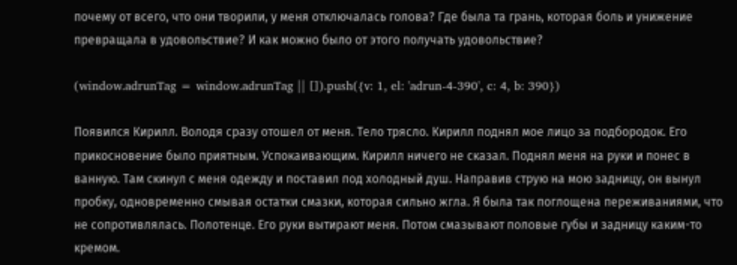почему от всего, что они творили, у меня отключалась голова? Где была та грань, которая боль и унижение превращала в удовольствие? И как можно было от этого получать удовольствие?

(window.adrunTag = window.adrunTag || []).push({v: 1, el: 'adrun-4-390', c: 4, b: 390})

Появился Кирилл. Володя сразу отошел от меня. Тело трясло. Кирилл поднял мое лицо за подбородок. Его прикосновение было приятным. Успокаивающим. Кирилл ничего не сказал. Поднял меня на руки и понес в ванную. Там скинул с меня одежду и поставил под холодный душ. Направив струю на мою задницу, он вынул пробку, одновременно смывая остатки смазки, которая сильно жгла. Я была так поглощена переживаниями, что не сопротивлялась. Полотенце. Его руки вытирают меня. Потом смазывают половые губы и задницу каким-то кремом.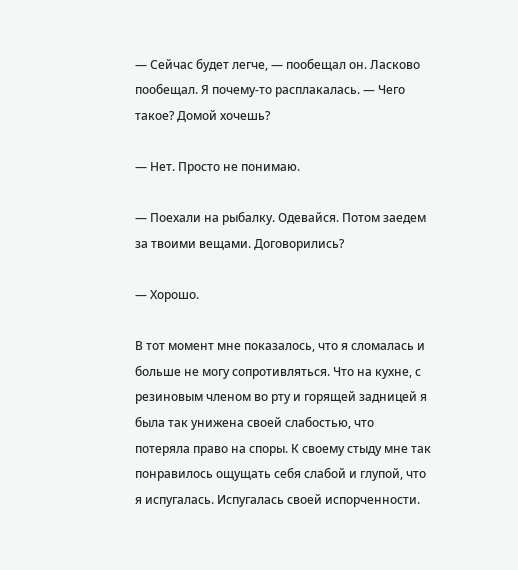— Сейчас будет легче, — пообещал он. Ласково пообещал. Я почему-то расплакалась. — Чего такое? Домой хочешь?

— Нет. Просто не понимаю.

— Поехали на рыбалку. Одевайся. Потом заедем за твоими вещами. Договорились?

— Хорошо.

В тот момент мне показалось, что я сломалась и больше не могу сопротивляться. Что на кухне, с резиновым членом во рту и горящей задницей я была так унижена своей слабостью, что потеряла право на споры. К своему стыду мне так понравилось ощущать себя слабой и глупой, что я испугалась. Испугалась своей испорченности.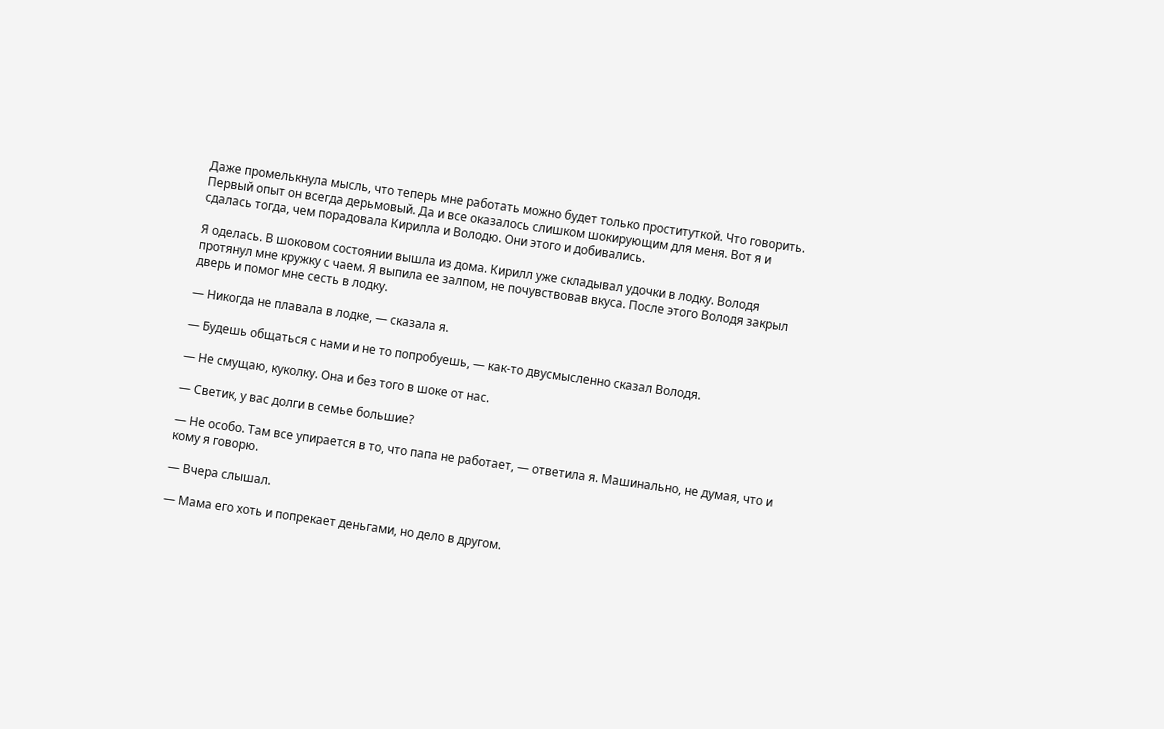Даже промелькнула мысль, что теперь мне работать можно будет только проституткой. Что говорить. Первый опыт он всегда дерьмовый. Да и все оказалось слишком шокирующим для меня. Вот я и сдалась тогда, чем порадовала Кирилла и Володю. Они этого и добивались.

Я оделась. В шоковом состоянии вышла из дома. Кирилл уже складывал удочки в лодку. Володя протянул мне кружку с чаем. Я выпила ее залпом, не почувствовав вкуса. После этого Володя закрыл дверь и помог мне сесть в лодку.

— Никогда не плавала в лодке, — сказала я.

— Будешь общаться с нами и не то попробуешь, — как-то двусмысленно сказал Володя.

— Не смущаю, куколку. Она и без того в шоке от нас.

— Светик, у вас долги в семье большие?

— Не особо. Там все упирается в то, что папа не работает, — ответила я. Машинально, не думая, что и кому я говорю.

— Вчера слышал.

— Мама его хоть и попрекает деньгами, но дело в другом.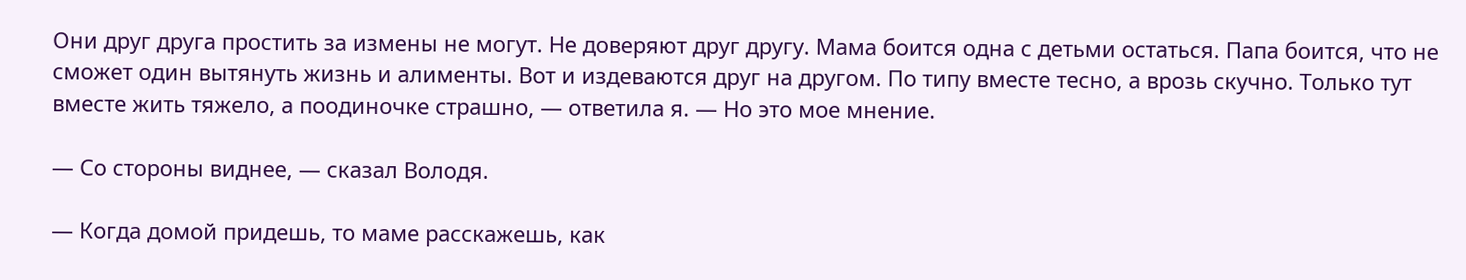Они друг друга простить за измены не могут. Не доверяют друг другу. Мама боится одна с детьми остаться. Папа боится, что не сможет один вытянуть жизнь и алименты. Вот и издеваются друг на другом. По типу вместе тесно, а врозь скучно. Только тут вместе жить тяжело, а поодиночке страшно, — ответила я. — Но это мое мнение.

— Со стороны виднее, — сказал Володя.

— Когда домой придешь, то маме расскажешь, как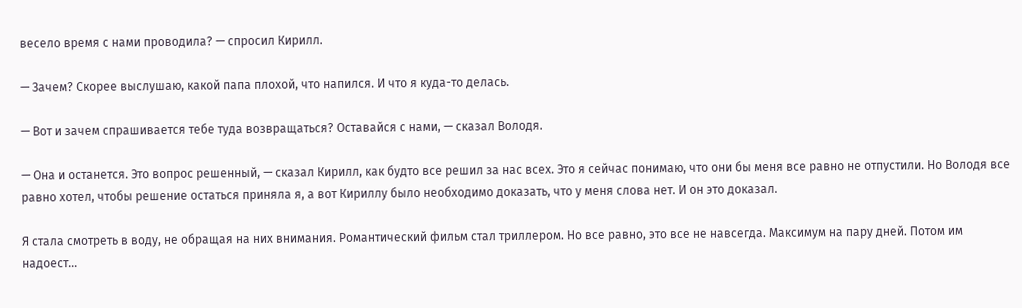весело время с нами проводила? — спросил Кирилл.

— Зачем? Скорее выслушаю, какой папа плохой, что напился. И что я куда-то делась.

— Вот и зачем спрашивается тебе туда возвращаться? Оставайся с нами, — сказал Володя.

— Она и останется. Это вопрос решенный, — сказал Кирилл, как будто все решил за нас всех. Это я сейчас понимаю, что они бы меня все равно не отпустили. Но Володя все равно хотел, чтобы решение остаться приняла я, а вот Кириллу было необходимо доказать, что у меня слова нет. И он это доказал.

Я стала смотреть в воду, не обращая на них внимания. Романтический фильм стал триллером. Но все равно, это все не навсегда. Максимум на пару дней. Потом им надоест…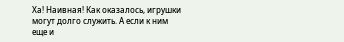Ха! Наивная! Как оказалось, игрушки могут долго служить. А если к ним еще и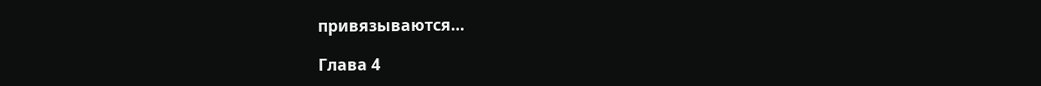привязываются…

Глава 4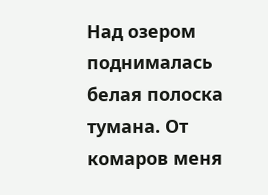Над озером поднималась белая полоска тумана. От комаров меня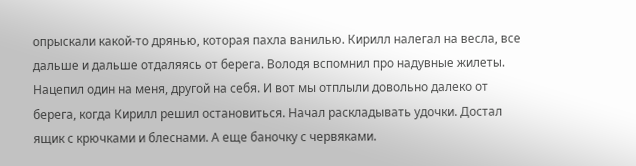опрыскали какой-то дрянью, которая пахла ванилью. Кирилл налегал на весла, все дальше и дальше отдаляясь от берега. Володя вспомнил про надувные жилеты. Нацепил один на меня, другой на себя. И вот мы отплыли довольно далеко от берега, когда Кирилл решил остановиться. Начал раскладывать удочки. Достал ящик с крючками и блеснами. А еще баночку с червяками.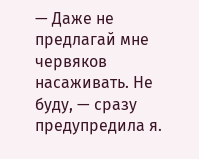— Даже не предлагай мне червяков насаживать. Не буду, — сразу предупредила я.